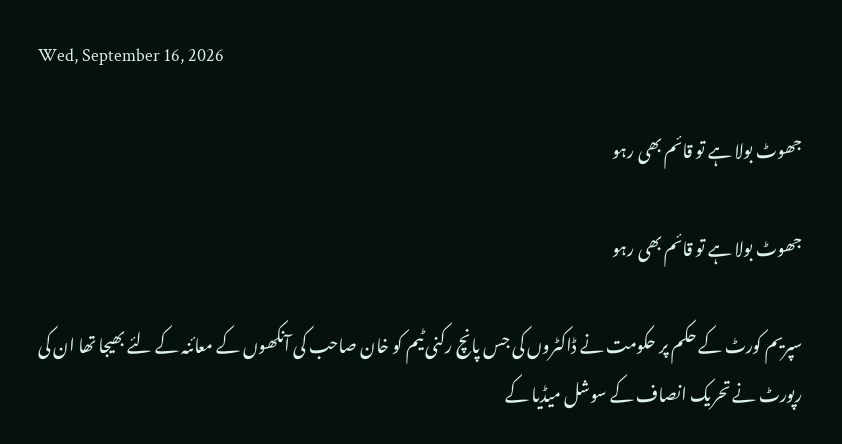Wed, September 16, 2026

جھوٹ بولا ہے تو قائم بھی رہو

جھوٹ بولا ہے تو قائم بھی رہو

سپریم کورٹ کے حکم پر حکومت نے ڈاکٹروں کی جس پانچ رکنی ٹیم کو خان صاحب کی آنکھوں کے معائنہ کے لئے بھیجا تھا ان کی رپورٹ نے تحریک انصاف کے سوشل میڈیا کے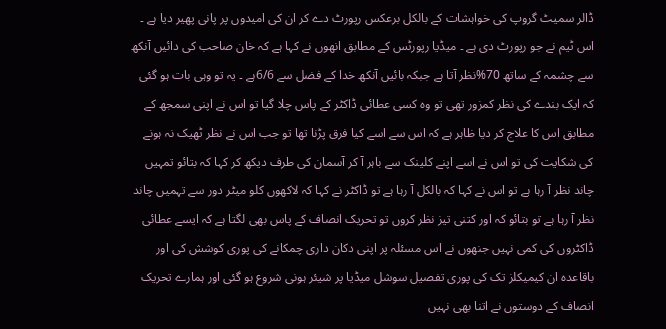ڈالر سمیٹ گروپ کی خواہشات کے بالکل برعکس رپورٹ دے کر ان کی امیدوں پر پانی پھیر دیا ہے ۔ اس ٹیم نے جو رپورٹ دی ہے ۔ میڈیا رپورٹس کے مطابق انھوں نے کہا ہے کہ خان صاحب کی دائیں آنکھ سے چشمہ کے ساتھ 70%نظر آتا ہے جبکہ بائیں آنکھ خدا کے فضل سے 6/6ہے ۔ یہ تو وہی بات ہو گئی کہ ایک بندے کی نظر کمزور تھی تو وہ کسی عطائی ڈاکٹر کے پاس چلا گیا تو اس نے اپنی سمجھ کے مطابق اس کا علاج کر دیا ظاہر ہے کہ اس سے اسے کیا فرق پڑنا تھا تو جب اس نے نظر ٹھیک نہ ہونے کی شکایت کی تو اس نے اسے اپنے کلینک سے باہر آ کر آسمان کی طرف دیکھ کر کہا کہ بتائو تمہیں چاند نظر آ رہا ہے تو اس نے کہا کہ بالکل آ رہا ہے تو ڈاکٹر نے کہا کہ لاکھوں کلو میٹر دور سے تہمیں چاند نظر آ رہا ہے تو بتائو کہ اور کتنی تیز نظر کروں تو تحریک انصاف کے پاس بھی لگتا ہے کہ ایسے عطائی ڈاکٹروں کی کمی نہیں جنھوں نے اس مسئلہ پر اپنی دکان داری چمکانے کی پوری کوشش کی اور باقاعدہ ان کیمیکلز تک کی پوری تفصیل سوشل میڈیا پر شیئر ہونی شروع ہو گئی اور ہمارے تحریک انصاف کے دوستوں نے اتنا بھی نہیں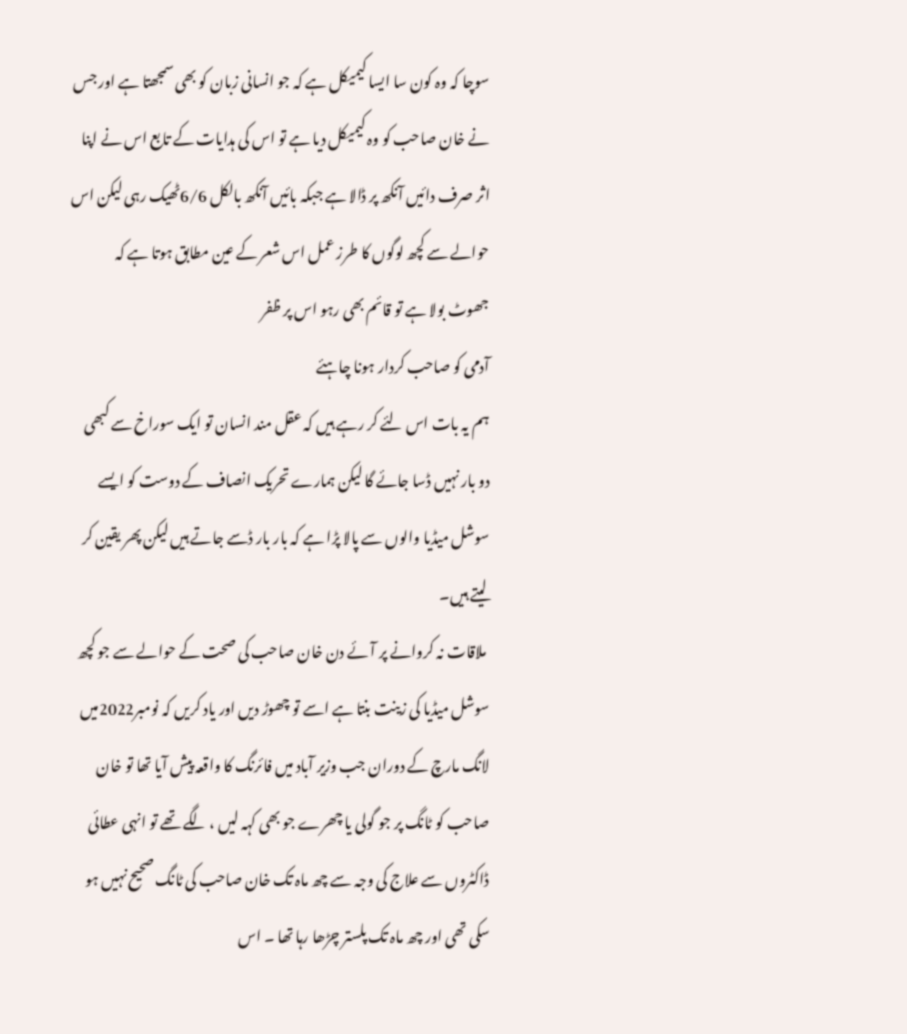سوچا کہ وہ کون سا ایسا کیمیکل ہے کہ جو انسانی زبان کو بھی سمجھتا ہے اور جس نے خان صاحب کو وہ کیمیکل دیا ہے تو اس کی ہدایات کے تابع اس نے اپنا اثر صرف دائیں آنکھ پر ڈالا ہے جبکہ بائیں آنکھ بالکل 6/6ٹھیک رہی لیکن اس حوالے سے کچھ لوگوں کا طرز عمل اس شعر کے عین مطابق ہوتا ہے کہ
جھوٹ بولا ہے تو قائم بھی رہو اس پر ظفر
آدمی کو صاحب کردار ہونا چاہئے
ہم یہ بات اس لئے کر رہے ہیں کہ عقل مند انسان تو ایک سوراخ سے کبھی دو بار نہیں ڈسا جائے گا لیکن ہمارے تحریک انصاف کے دوست کو ایسے سوشل میڈیا والوں سے پالا پڑا ہے کہ بار بار ڈسے جاتے ہیں لیکن پھر یقین کر لیتے ہیں۔
 ملاقات نہ کروانے پر آئے دن خان صاحب کی صحت کے حوالے سے جو کچھ سوشل میڈیا کی زینت بنتا ہے اسے تو چھوڑ دیں اور یاد کریں کہ نومبر2022میں لانگ مارچ کے دوران جب وزیر آباد میں فائرنگ کا واقعہ پیش آیا تھا تو خان صاحب کو ٹانگ پر جو گولی یا چھرے جو بھی کہہ لیں ، لگے تھے تو انہی عطائی ڈاکٹروں سے علاج کی وجہ سے چھ ماہ تک خان صاحب کی ٹانگ صحیح نہیں ہو سکی تھی اور چھ ماہ تک پلستر چڑھا رہا تھا ۔ اس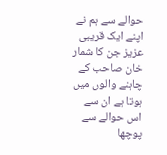حوالے سے ہم نے اپنے ایک قریبی عزیز جن کا شمار خان صاحب کے چاہنے والوں میں ہوتا ہے ان سے اس حوالے سے پوچھا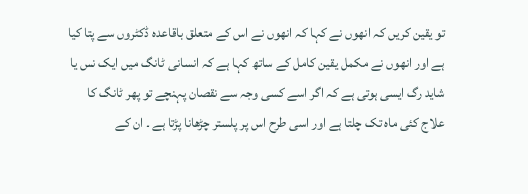تو یقین کریں کہ انھوں نے کہا کہ انھوں نے اس کے متعلق باقاعدہ ڈکٹروں سے پتا کیا ہے اور انھوں نے مکمل یقین کامل کے ساتھ کہا ہے کہ انسانی ٹانگ میں ایک نس یا شاید رگ ایسی ہوتی ہے کہ اگر اسے کسی وجہ سے نقصان پہنچے تو پھر ٹانگ کا علاج کئی ماہ تک چلتا ہے اور اسی طرح اس پر پلستر چڑھانا پڑتا ہے ۔ ان کے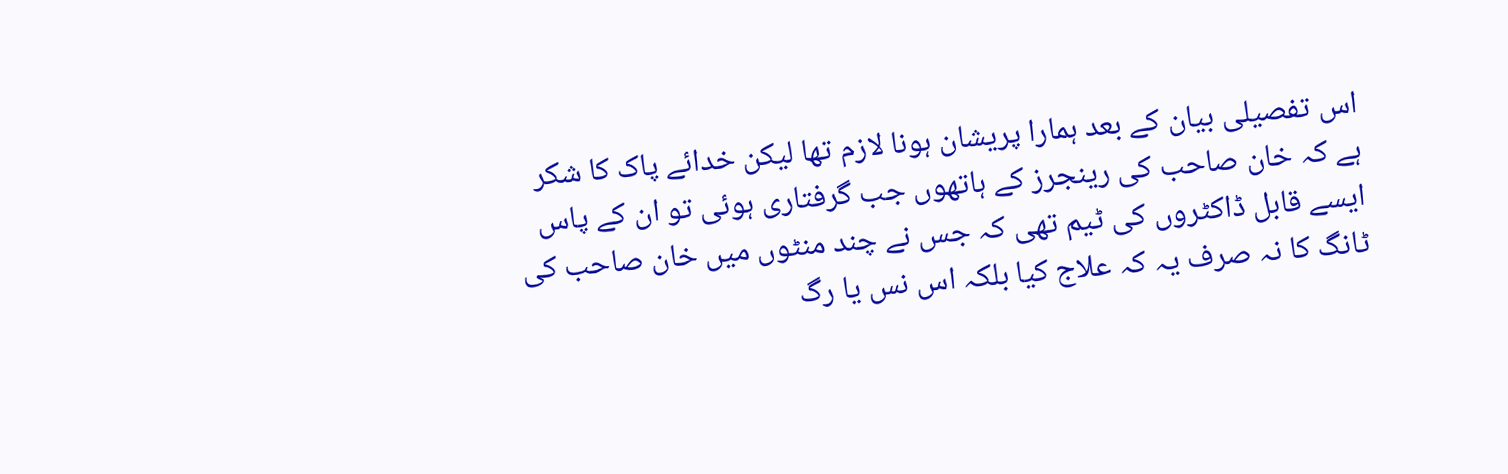اس تفصیلی بیان کے بعد ہمارا پریشان ہونا لازم تھا لیکن خدائے پاک کا شکر ہے کہ خان صاحب کی رینجرز کے ہاتھوں جب گرفتاری ہوئی تو ان کے پاس ایسے قابل ڈاکٹروں کی ٹیم تھی کہ جس نے چند منٹوں میں خان صاحب کی ٹانگ کا نہ صرف یہ کہ علاج کیا بلکہ اس نس یا رگ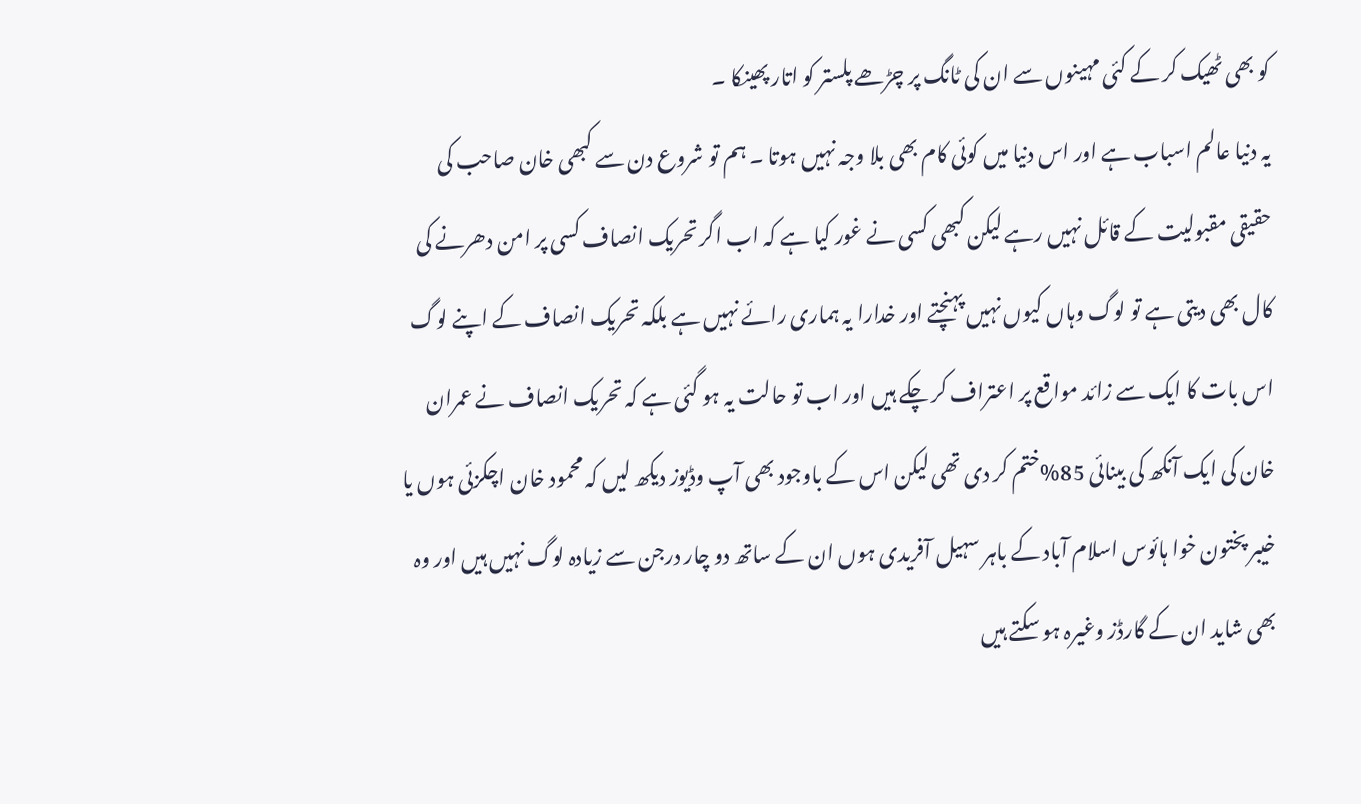کو بھی ٹھیک کر کے کئی مہینوں سے ان کی ٹانگ پر چڑھے پلستر کو اتار پھینکا ۔
یہ دنیا عالم اسباب ہے اور اس دنیا میں کوئی کام بھی بلا وجہ نہیں ہوتا ۔ ہم تو شروع دن سے کبھی خان صاحب کی حقیقی مقبولیت کے قائل نہیں رہے لیکن کبھی کسی نے غور کیا ہے کہ اب اگر تحریک انصاف کسی پر امن دھرنے کی کال بھی دیتی ہے تو لوگ وہاں کیوں نہیں پہنچتے اور خدارا یہ ہماری رائے نہیں ہے بلکہ تحریک انصاف کے اپنے لوگ اس بات کا ایک سے زائد مواقع پر اعتراف کر چکے ہیں اور اب تو حالت یہ ہو گئی ہے کہ تحریک انصاف نے عمران خان کی ایک آنکھ کی بینائی 85%ختم کر دی تھی لیکن اس کے باوجود بھی آپ وڈیوز دیکھ لیں کہ محمود خان اچکزئی ہوں یا خیبر پختون خوا ہائوس اسلام آباد کے باہر سہیل آفریدی ہوں ان کے ساتھ دو چار درجن سے زیادہ لوگ نہیں ہیں اور وہ بھی شاید ان کے گارڈز وغیرہ ہو سکتے ہیں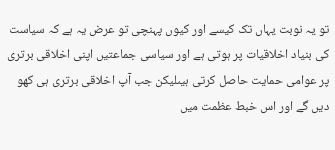تو یہ نوبت یہاں تک کیسے اور کیوں پہنچی تو عرض یہ ہے کہ سیاست کی بنیاد اخلاقیات پر ہوتی ہے اور سیاسی جماعتیں اپنی اخلاقی برتری پر عوامی حمایت حاصل کرتی ہیںلیکن جب آپ اخلاقی برتری ہی کھو دیں گے اور اس خبط عظمت میں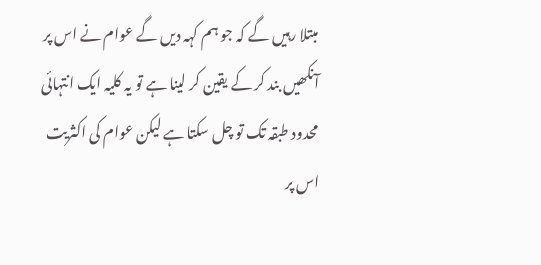مبتلا رہیں گے کہ جو ہم کہہ دیں گے عوام نے اس پر آنکھیں بند کر کے یقین کر لینا ہے تو یہ کلیہ ایک انتہائی محدود طبقہ تک تو چل سکتا ہے لیکن عوام کی اکثریت اس پر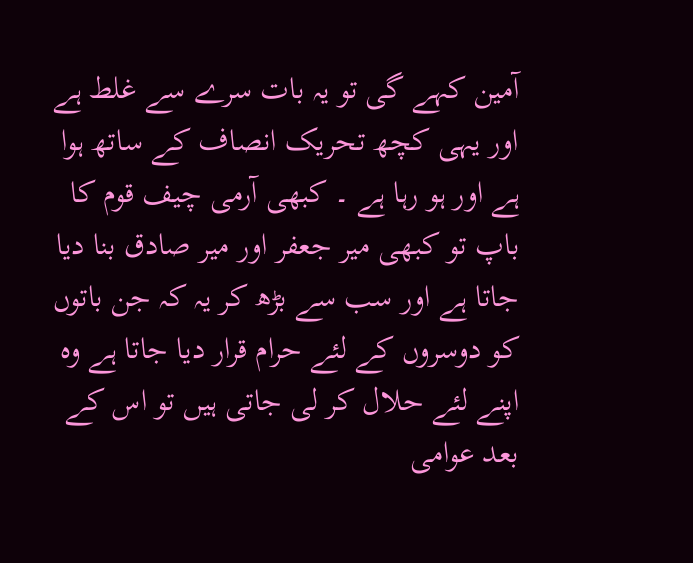آمین کہے گی تو یہ بات سرے سے غلط ہے اور یہی کچھ تحریک انصاف کے ساتھ ہوا ہے اور ہو رہا ہے ۔ کبھی آرمی چیف قوم کا باپ تو کبھی میر جعفر اور میر صادق بنا دیا جاتا ہے اور سب سے بڑھ کر یہ کہ جن باتوں کو دوسروں کے لئے حرام قرار دیا جاتا ہے وہ اپنے لئے حلال کر لی جاتی ہیں تو اس کے بعد عوامی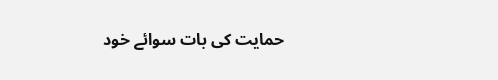حمایت کی بات سوائے خود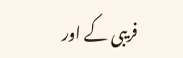فریبی کے اور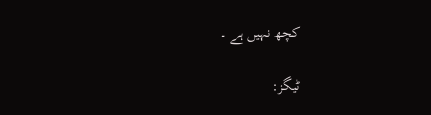کچھ نہیں ہے ۔

ٹیگز: